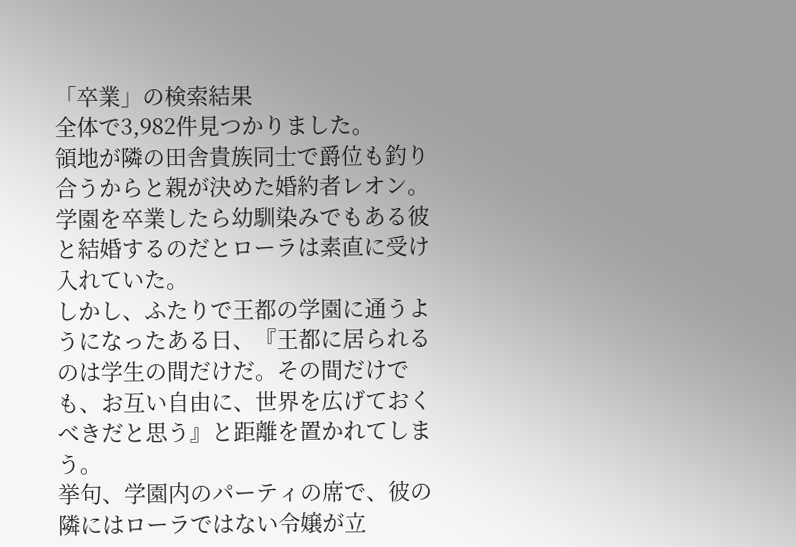「卒業」の検索結果
全体で3,982件見つかりました。
領地が隣の田舎貴族同士で爵位も釣り合うからと親が決めた婚約者レオン。
学園を卒業したら幼馴染みでもある彼と結婚するのだとローラは素直に受け入れていた。
しかし、ふたりで王都の学園に通うようになったある日、『王都に居られるのは学生の間だけだ。その間だけでも、お互い自由に、世界を広げておくべきだと思う』と距離を置かれてしまう。
挙句、学園内のパーティの席で、彼の隣にはローラではない令嬢が立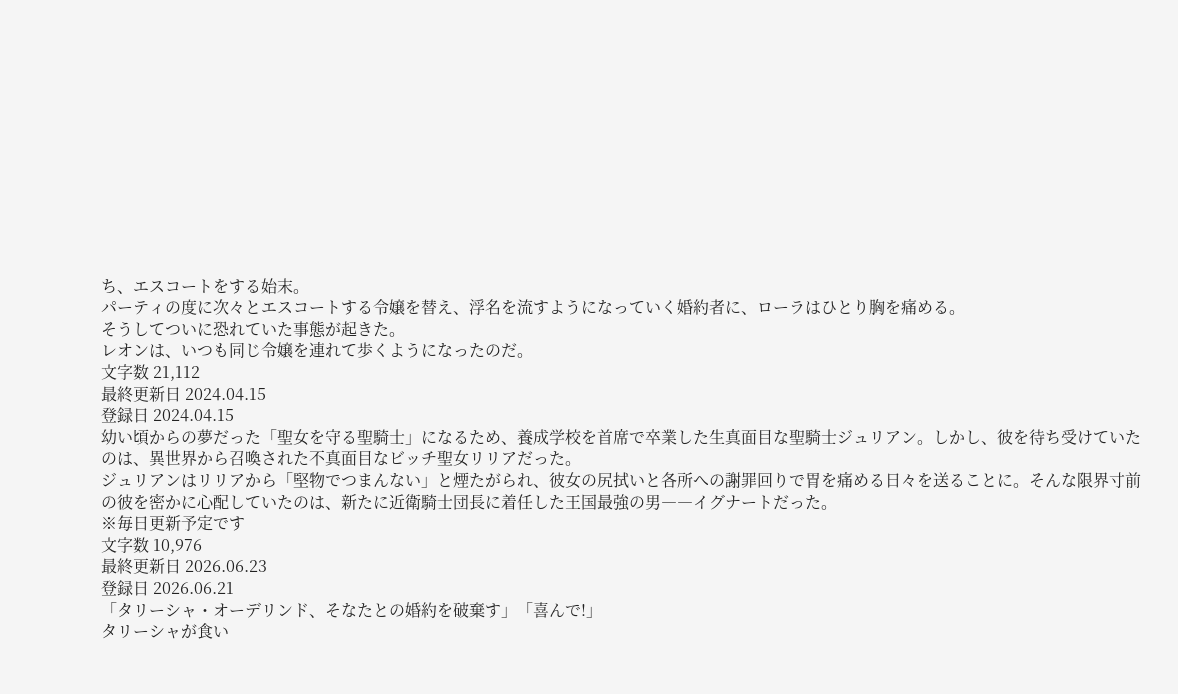ち、エスコートをする始末。
パーティの度に次々とエスコートする令嬢を替え、浮名を流すようになっていく婚約者に、ローラはひとり胸を痛める。
そうしてついに恐れていた事態が起きた。
レオンは、いつも同じ令嬢を連れて歩くようになったのだ。
文字数 21,112
最終更新日 2024.04.15
登録日 2024.04.15
幼い頃からの夢だった「聖女を守る聖騎士」になるため、養成学校を首席で卒業した生真面目な聖騎士ジュリアン。しかし、彼を待ち受けていたのは、異世界から召喚された不真面目なビッチ聖女リリアだった。
ジュリアンはリリアから「堅物でつまんない」と煙たがられ、彼女の尻拭いと各所への謝罪回りで胃を痛める日々を送ることに。そんな限界寸前の彼を密かに心配していたのは、新たに近衛騎士団長に着任した王国最強の男――イグナートだった。
※毎日更新予定です
文字数 10,976
最終更新日 2026.06.23
登録日 2026.06.21
「タリーシャ・オーデリンド、そなたとの婚約を破棄す」「喜んで!」
タリーシャが食い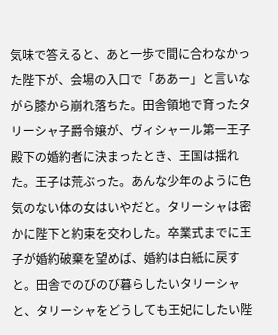気味で答えると、あと一歩で間に合わなかった陛下が、会場の入口で「ああー」と言いながら膝から崩れ落ちた。田舎領地で育ったタリーシャ子爵令嬢が、ヴィシャール第一王子殿下の婚約者に決まったとき、王国は揺れた。王子は荒ぶった。あんな少年のように色気のない体の女はいやだと。タリーシャは密かに陛下と約束を交わした。卒業式までに王子が婚約破棄を望めば、婚約は白紙に戻すと。田舎でのびのび暮らしたいタリーシャと、タリーシャをどうしても王妃にしたい陛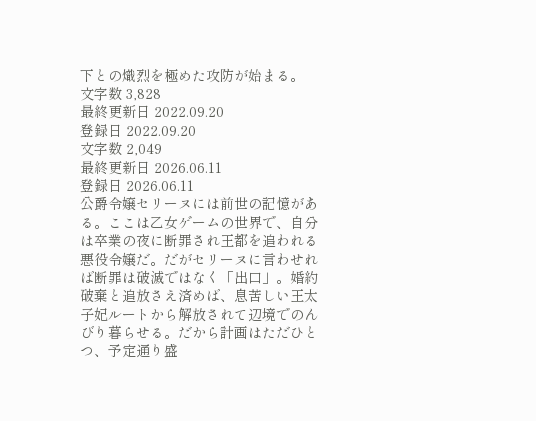下との熾烈を極めた攻防が始まる。
文字数 3,828
最終更新日 2022.09.20
登録日 2022.09.20
文字数 2,049
最終更新日 2026.06.11
登録日 2026.06.11
公爵令嬢セリーヌには前世の記憶がある。ここは乙女ゲームの世界で、自分は卒業の夜に断罪され王都を追われる悪役令嬢だ。だがセリーヌに言わせれば断罪は破滅ではなく「出口」。婚約破棄と追放さえ済めば、息苦しい王太子妃ルートから解放されて辺境でのんびり暮らせる。だから計画はただひとつ、予定通り盛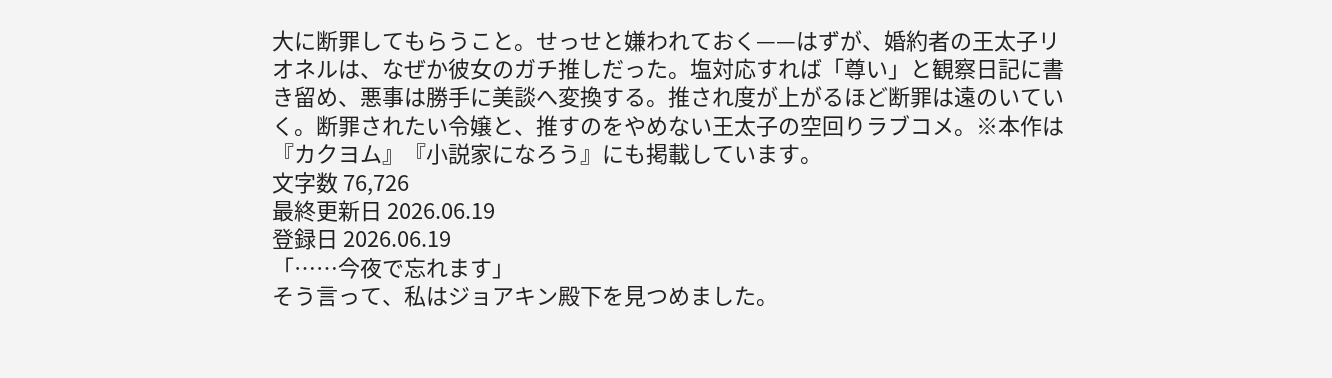大に断罪してもらうこと。せっせと嫌われておく——はずが、婚約者の王太子リオネルは、なぜか彼女のガチ推しだった。塩対応すれば「尊い」と観察日記に書き留め、悪事は勝手に美談へ変換する。推され度が上がるほど断罪は遠のいていく。断罪されたい令嬢と、推すのをやめない王太子の空回りラブコメ。※本作は『カクヨム』『小説家になろう』にも掲載しています。
文字数 76,726
最終更新日 2026.06.19
登録日 2026.06.19
「……今夜で忘れます」
そう言って、私はジョアキン殿下を見つめました。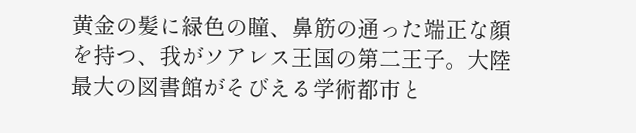黄金の髪に緑色の瞳、鼻筋の通った端正な顔を持つ、我がソアレス王国の第二王子。大陸最大の図書館がそびえる学術都市と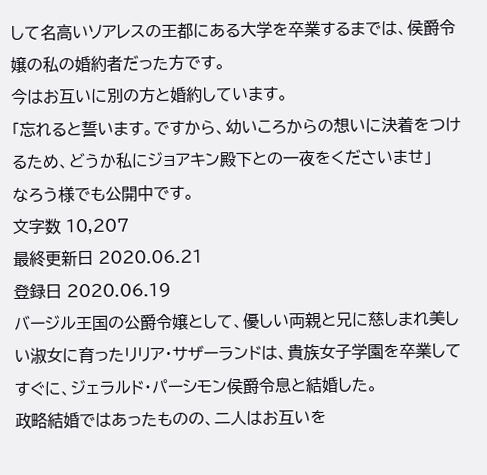して名高いソアレスの王都にある大学を卒業するまでは、侯爵令嬢の私の婚約者だった方です。
今はお互いに別の方と婚約しています。
「忘れると誓います。ですから、幼いころからの想いに決着をつけるため、どうか私にジョアキン殿下との一夜をくださいませ」
なろう様でも公開中です。
文字数 10,207
最終更新日 2020.06.21
登録日 2020.06.19
バージル王国の公爵令嬢として、優しい両親と兄に慈しまれ美しい淑女に育ったリリア・サザーランドは、貴族女子学園を卒業してすぐに、ジェラルド・パーシモン侯爵令息と結婚した。
政略結婚ではあったものの、二人はお互いを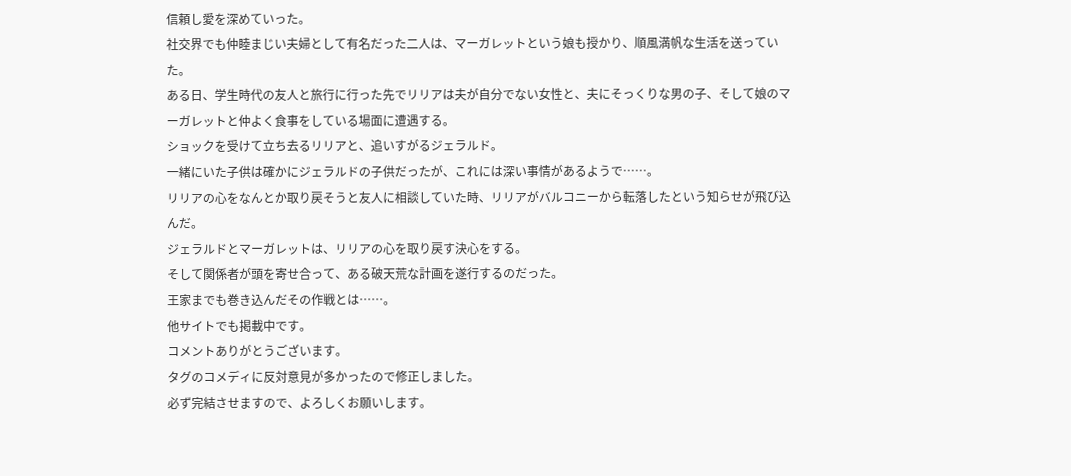信頼し愛を深めていった。
社交界でも仲睦まじい夫婦として有名だった二人は、マーガレットという娘も授かり、順風満帆な生活を送っていた。
ある日、学生時代の友人と旅行に行った先でリリアは夫が自分でない女性と、夫にそっくりな男の子、そして娘のマーガレットと仲よく食事をしている場面に遭遇する。
ショックを受けて立ち去るリリアと、追いすがるジェラルド。
一緒にいた子供は確かにジェラルドの子供だったが、これには深い事情があるようで……。
リリアの心をなんとか取り戻そうと友人に相談していた時、リリアがバルコニーから転落したという知らせが飛び込んだ。
ジェラルドとマーガレットは、リリアの心を取り戻す決心をする。
そして関係者が頭を寄せ合って、ある破天荒な計画を遂行するのだった。
王家までも巻き込んだその作戦とは……。
他サイトでも掲載中です。
コメントありがとうございます。
タグのコメディに反対意見が多かったので修正しました。
必ず完結させますので、よろしくお願いします。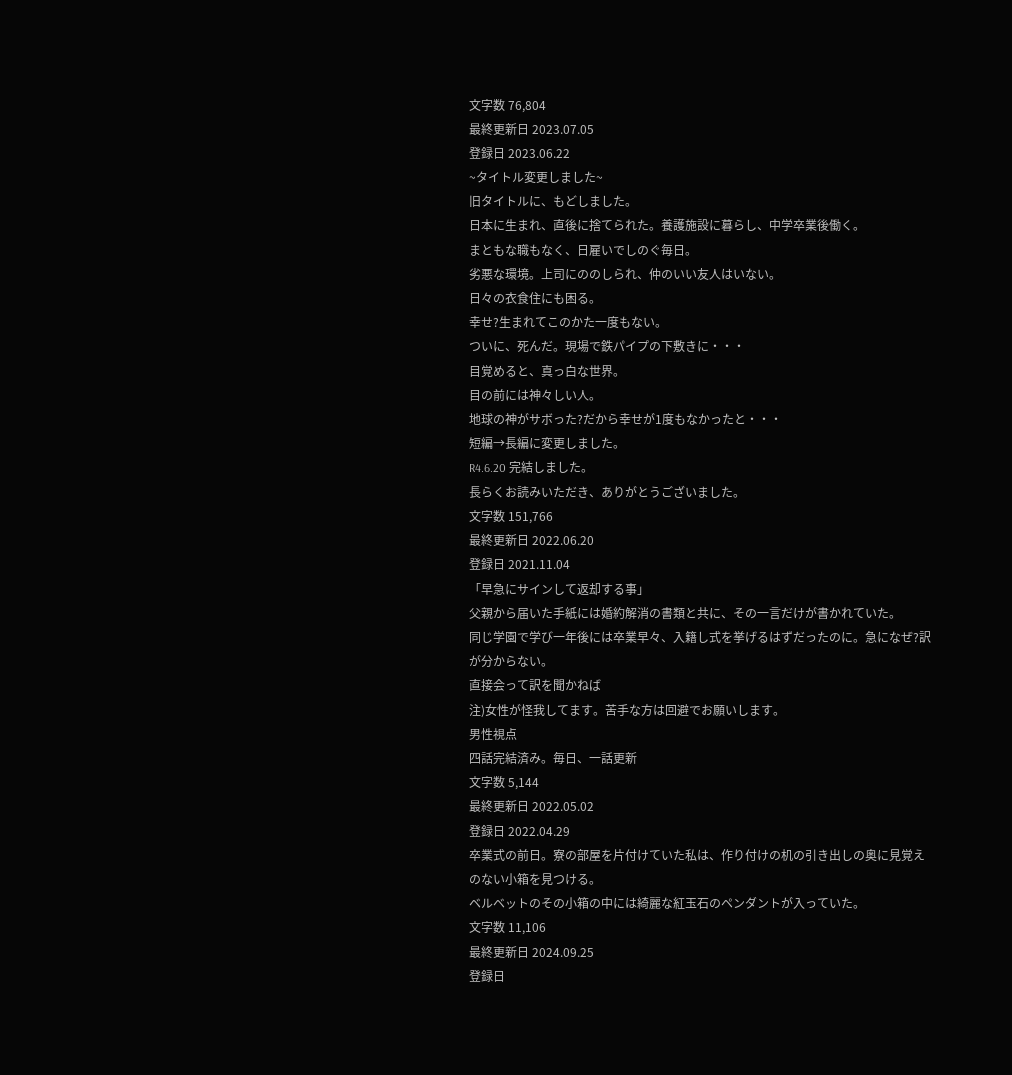文字数 76,804
最終更新日 2023.07.05
登録日 2023.06.22
~タイトル変更しました~
旧タイトルに、もどしました。
日本に生まれ、直後に捨てられた。養護施設に暮らし、中学卒業後働く。
まともな職もなく、日雇いでしのぐ毎日。
劣悪な環境。上司にののしられ、仲のいい友人はいない。
日々の衣食住にも困る。
幸せ?生まれてこのかた一度もない。
ついに、死んだ。現場で鉄パイプの下敷きに・・・
目覚めると、真っ白な世界。
目の前には神々しい人。
地球の神がサボった?だから幸せが1度もなかったと・・・
短編→長編に変更しました。
R4.6.20 完結しました。
長らくお読みいただき、ありがとうございました。
文字数 151,766
最終更新日 2022.06.20
登録日 2021.11.04
「早急にサインして返却する事」
父親から届いた手紙には婚約解消の書類と共に、その一言だけが書かれていた。
同じ学園で学び一年後には卒業早々、入籍し式を挙げるはずだったのに。急になぜ?訳が分からない。
直接会って訳を聞かねば
注)女性が怪我してます。苦手な方は回避でお願いします。
男性視点
四話完結済み。毎日、一話更新
文字数 5,144
最終更新日 2022.05.02
登録日 2022.04.29
卒業式の前日。寮の部屋を片付けていた私は、作り付けの机の引き出しの奥に見覚えのない小箱を見つける。
ベルベットのその小箱の中には綺麗な紅玉石のペンダントが入っていた。
文字数 11,106
最終更新日 2024.09.25
登録日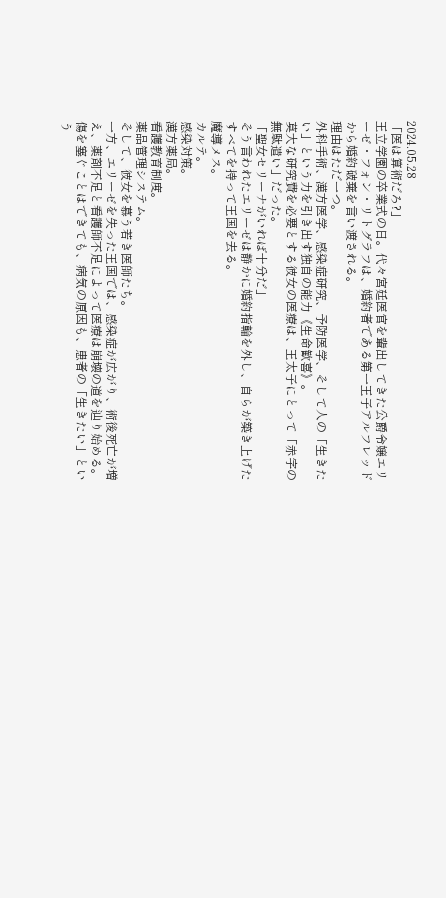2024.05.28
「医は算術だろ?」
王立学園の卒業式の日。代々宮廷医官を輩出してきた公爵令嬢エリーゼ・フォン・リトグラフは、婚約者である第一王子アルフレッドから婚約破棄を言い渡される。
理由はただ一つ。
外科手術、漢方医学、感染症研究、予防医学、そして人の「生きたい」という力を引き出す独自の能力《生命歓喜》。
莫大な研究費を必要とする彼女の医療は、王太子にとって「赤字の無駄遣い」だった。
「聖女セリーナがいれば十分だ」
そう言われたエリーゼは静かに婚約指輪を外し、自らが築き上げたすべてを持って王国を去る。
魔導メス。
カルテ。
感染対策。
漢方薬局。
看護教育制度。
薬品管理システム。
そして、彼女を慕う若き医師たち。
一方、エリーゼを失った王国では、感染症が広がり、術後死亡が増え、薬剤不足と看護師不足によって医療は崩壊の道を辿り始める。傷を塞ぐことはできても、病気の原因も、患者の「生きたい」という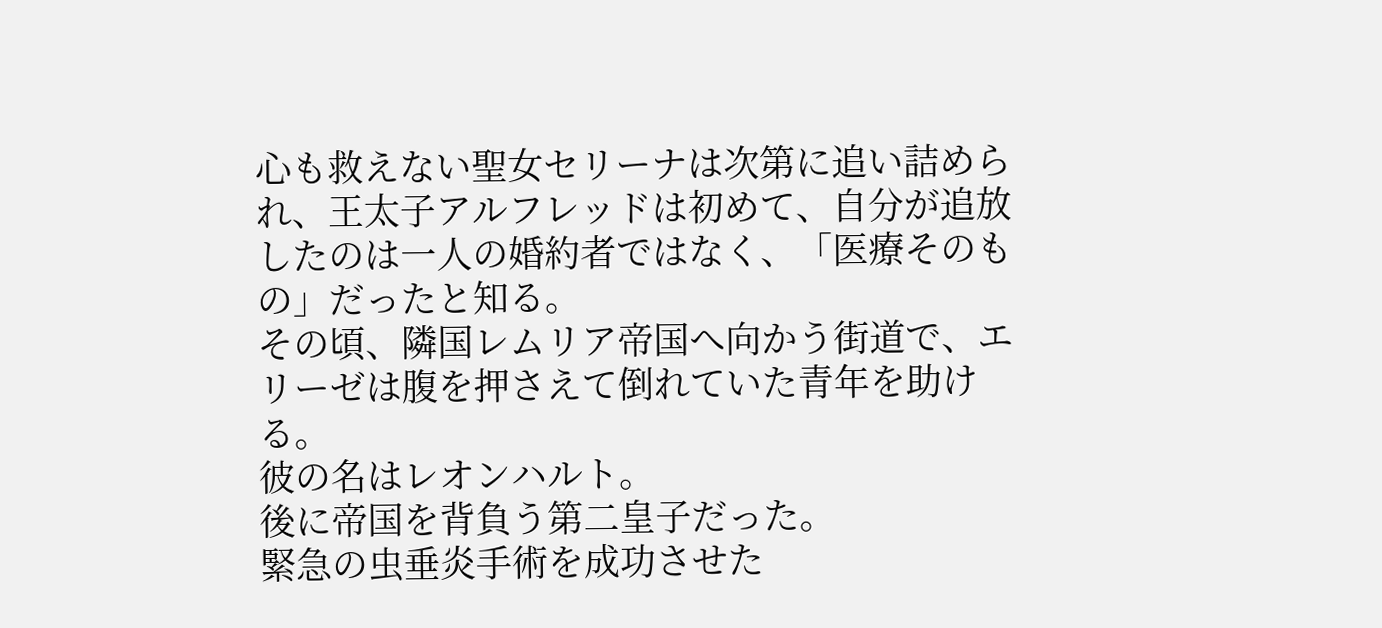心も救えない聖女セリーナは次第に追い詰められ、王太子アルフレッドは初めて、自分が追放したのは一人の婚約者ではなく、「医療そのもの」だったと知る。
その頃、隣国レムリア帝国へ向かう街道で、エリーゼは腹を押さえて倒れていた青年を助ける。
彼の名はレオンハルト。
後に帝国を背負う第二皇子だった。
緊急の虫垂炎手術を成功させた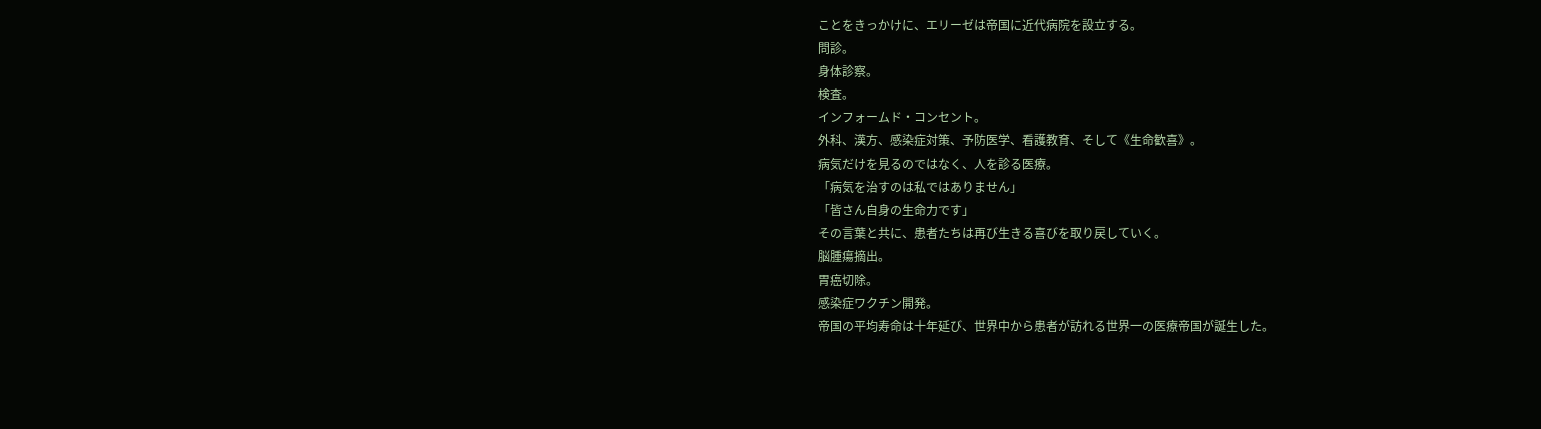ことをきっかけに、エリーゼは帝国に近代病院を設立する。
問診。
身体診察。
検査。
インフォームド・コンセント。
外科、漢方、感染症対策、予防医学、看護教育、そして《生命歓喜》。
病気だけを見るのではなく、人を診る医療。
「病気を治すのは私ではありません」
「皆さん自身の生命力です」
その言葉と共に、患者たちは再び生きる喜びを取り戻していく。
脳腫瘍摘出。
胃癌切除。
感染症ワクチン開発。
帝国の平均寿命は十年延び、世界中から患者が訪れる世界一の医療帝国が誕生した。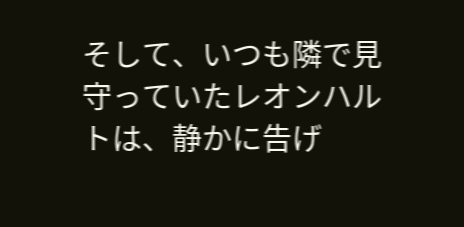そして、いつも隣で見守っていたレオンハルトは、静かに告げ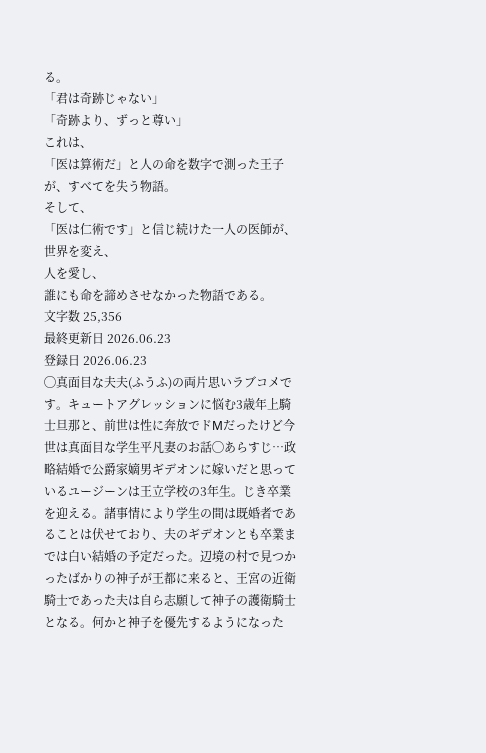る。
「君は奇跡じゃない」
「奇跡より、ずっと尊い」
これは、
「医は算術だ」と人の命を数字で測った王子が、すべてを失う物語。
そして、
「医は仁術です」と信じ続けた一人の医師が、
世界を変え、
人を愛し、
誰にも命を諦めさせなかった物語である。
文字数 25,356
最終更新日 2026.06.23
登録日 2026.06.23
◯真面目な夫夫(ふうふ)の両片思いラブコメです。キュートアグレッションに悩む3歳年上騎士旦那と、前世は性に奔放でドМだったけど今世は真面目な学生平凡妻のお話◯あらすじ…政略結婚で公爵家嫡男ギデオンに嫁いだと思っているユージーンは王立学校の3年生。じき卒業を迎える。諸事情により学生の間は既婚者であることは伏せており、夫のギデオンとも卒業までは白い結婚の予定だった。辺境の村で見つかったばかりの神子が王都に来ると、王宮の近衛騎士であった夫は自ら志願して神子の護衛騎士となる。何かと神子を優先するようになった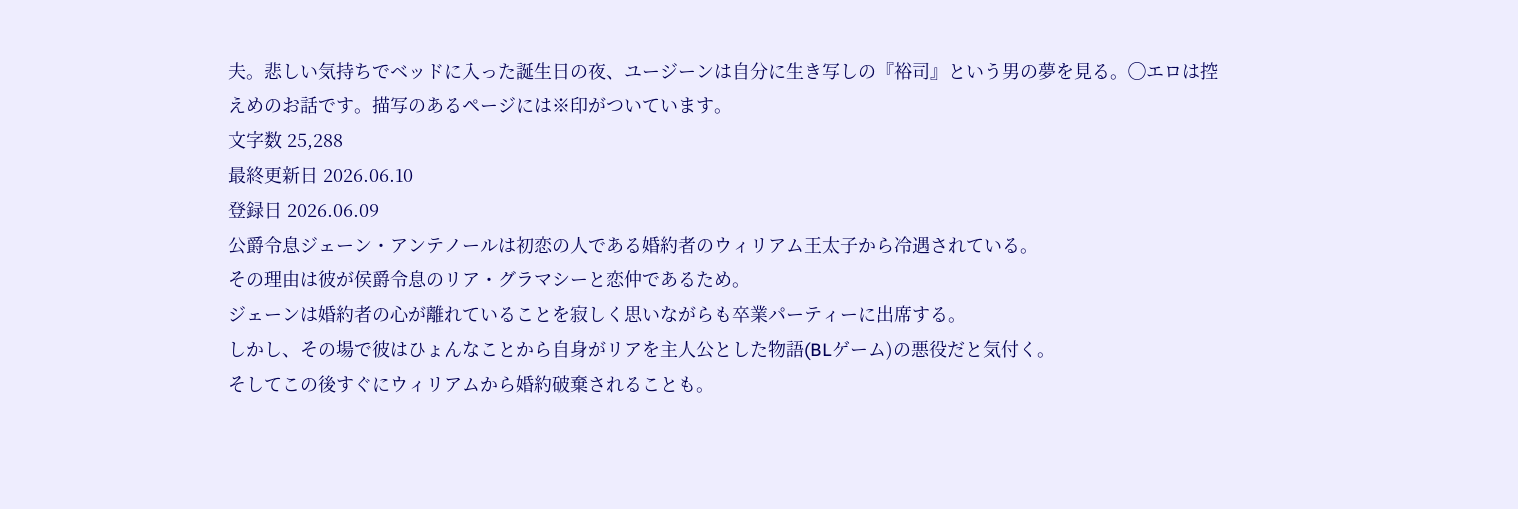夫。悲しい気持ちでベッドに入った誕生日の夜、ユージーンは自分に生き写しの『裕司』という男の夢を見る。◯エロは控えめのお話です。描写のあるページには※印がついています。
文字数 25,288
最終更新日 2026.06.10
登録日 2026.06.09
公爵令息ジェーン・アンテノールは初恋の人である婚約者のウィリアム王太子から冷遇されている。
その理由は彼が侯爵令息のリア・グラマシーと恋仲であるため。
ジェーンは婚約者の心が離れていることを寂しく思いながらも卒業パーティーに出席する。
しかし、その場で彼はひょんなことから自身がリアを主人公とした物語(BLゲーム)の悪役だと気付く。
そしてこの後すぐにウィリアムから婚約破棄されることも。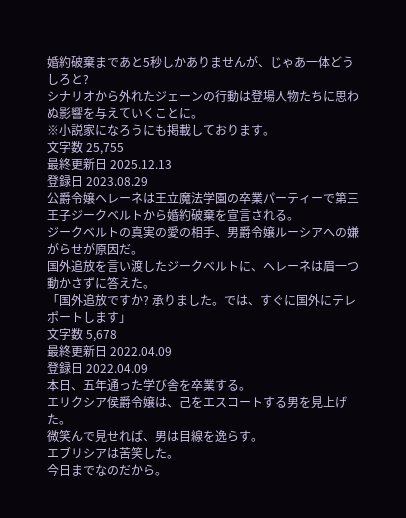婚約破棄まであと5秒しかありませんが、じゃあ一体どうしろと?
シナリオから外れたジェーンの行動は登場人物たちに思わぬ影響を与えていくことに。
※小説家になろうにも掲載しております。
文字数 25,755
最終更新日 2025.12.13
登録日 2023.08.29
公爵令嬢ヘレーネは王立魔法学園の卒業パーティーで第三王子ジークベルトから婚約破棄を宣言される。
ジークベルトの真実の愛の相手、男爵令嬢ルーシアへの嫌がらせが原因だ。
国外追放を言い渡したジークベルトに、ヘレーネは眉一つ動かさずに答えた。
「国外追放ですか? 承りました。では、すぐに国外にテレポートします」
文字数 5,678
最終更新日 2022.04.09
登録日 2022.04.09
本日、五年通った学び舎を卒業する。
エリクシア侯爵令嬢は、己をエスコートする男を見上げた。
微笑んで見せれば、男は目線を逸らす。
エブリシアは苦笑した。
今日までなのだから。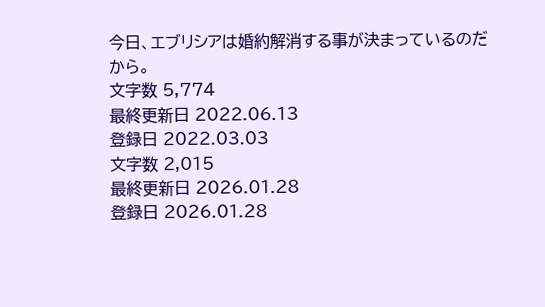今日、エブリシアは婚約解消する事が決まっているのだから。
文字数 5,774
最終更新日 2022.06.13
登録日 2022.03.03
文字数 2,015
最終更新日 2026.01.28
登録日 2026.01.28